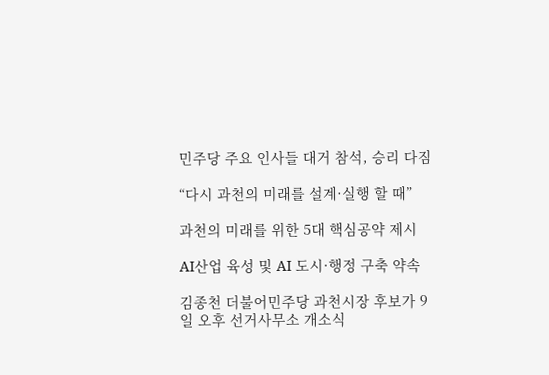민주당 주요 인사들 대거 참석, 승리 다짐

“다시 과천의 미래를 설계·실행 할 때”

과천의 미래를 위한 5대 핵심공약 제시

AI산업 육성 및 AI 도시·행정 구축 약속

김종천 더불어민주당 과천시장 후보가 9일 오후 선거사무소 개소식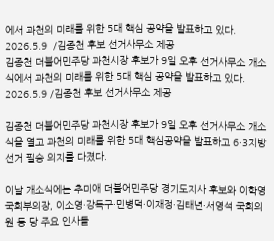에서 과천의 미래를 위한 5대 핵심 공약을 발표하고 있다. 2026.5.9  /김종천 후보 선거사무소 제공
김종천 더불어민주당 과천시장 후보가 9일 오후 선거사무소 개소식에서 과천의 미래를 위한 5대 핵심 공약을 발표하고 있다. 2026.5.9 /김종천 후보 선거사무소 제공

김종천 더불어민주당 과천시장 후보가 9일 오후 선거사무소 개소식을 열고 과천의 미래를 위한 5대 핵심공약을 발표하고 6·3지방선거 필승 의지를 다졌다.

이날 개소식에는 추미애 더불어민주당 경기도지사 후보와 이학영 국회부의장, 이소영·강득구·민병덕·이재정·김태년·서영석 국회의원 등 당 주요 인사들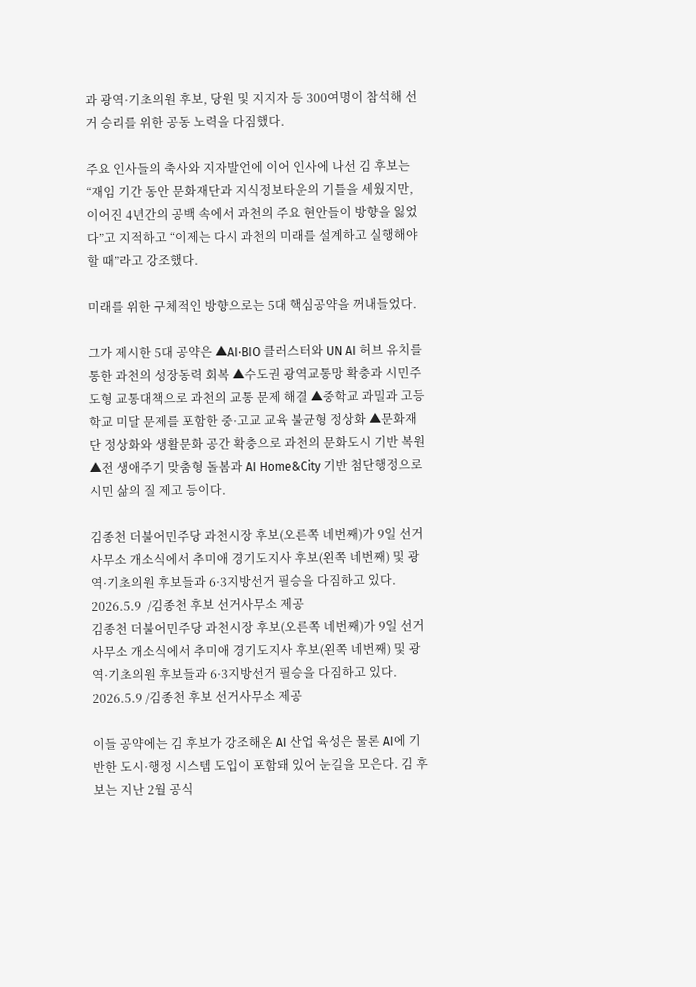과 광역·기초의원 후보, 당원 및 지지자 등 300여명이 참석해 선거 승리를 위한 공동 노력을 다짐했다.

주요 인사들의 축사와 지자발언에 이어 인사에 나선 김 후보는 “재임 기간 동안 문화재단과 지식정보타운의 기틀을 세웠지만, 이어진 4년간의 공백 속에서 과천의 주요 현안들이 방향을 잃었다”고 지적하고 “이제는 다시 과천의 미래를 설계하고 실행해야 할 때”라고 강조했다.

미래를 위한 구체적인 방향으로는 5대 핵심공약을 꺼내들었다.

그가 제시한 5대 공약은 ▲AI·BIO 클러스터와 UN AI 허브 유치를 통한 과천의 성장동력 회복 ▲수도권 광역교통망 확충과 시민주도형 교통대책으로 과천의 교통 문제 해결 ▲중학교 과밀과 고등학교 미달 문제를 포함한 중·고교 교육 불균형 정상화 ▲문화재단 정상화와 생활문화 공간 확충으로 과천의 문화도시 기반 복원 ▲전 생애주기 맞춤형 돌봄과 AI Home&City 기반 첨단행정으로 시민 삶의 질 제고 등이다.

김종천 더불어민주당 과천시장 후보(오른쪽 네번째)가 9일 선거사무소 개소식에서 추미애 경기도지사 후보(왼쪽 네번째) 및 광역·기초의원 후보들과 6·3지방선거 필승을 다짐하고 있다. 2026.5.9  /김종천 후보 선거사무소 제공
김종천 더불어민주당 과천시장 후보(오른쪽 네번째)가 9일 선거사무소 개소식에서 추미애 경기도지사 후보(왼쪽 네번째) 및 광역·기초의원 후보들과 6·3지방선거 필승을 다짐하고 있다. 2026.5.9 /김종천 후보 선거사무소 제공

이들 공약에는 김 후보가 강조해온 AI 산업 육성은 물론 AI에 기반한 도시·행정 시스템 도입이 포함돼 있어 눈길을 모은다. 김 후보는 지난 2월 공식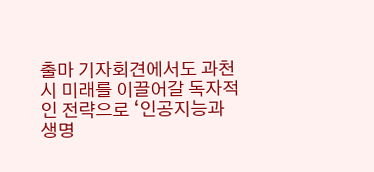출마 기자회견에서도 과천시 미래를 이끌어갈 독자적인 전략으로 ‘인공지능과 생명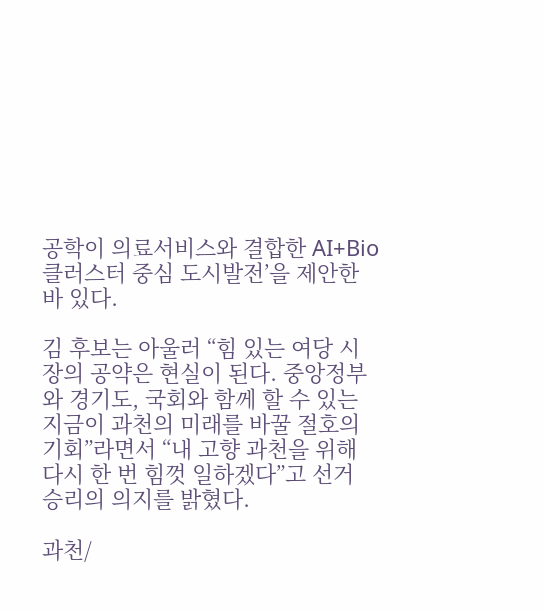공학이 의료서비스와 결합한 AI+Bio 클러스터 중심 도시발전’을 제안한 바 있다.

김 후보는 아울러 “힘 있는 여당 시장의 공약은 현실이 된다. 중앙정부와 경기도, 국회와 함께 할 수 있는 지금이 과천의 미래를 바꿀 절호의 기회”라면서 “내 고향 과천을 위해 다시 한 번 힘껏 일하겠다”고 선거 승리의 의지를 밝혔다.

과천/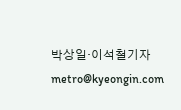박상일·이석철기자 metro@kyeongin.com